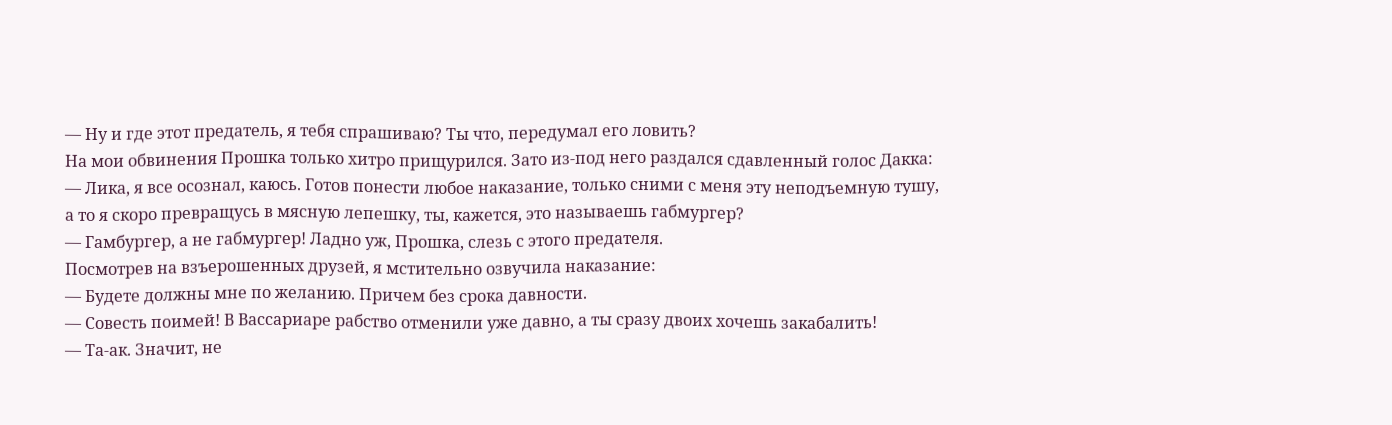— Ну и где этот предатель, я тебя спрашиваю? Ты что, передумал его ловить?
На мои обвинения Прошка только хитро прищурился. Зато из-под него раздался сдавленный голос Дакка:
— Лика, я все осознал, каюсь. Готов понести любое наказание, только сними с меня эту неподъемную тушу, а то я скоро превращусь в мясную лепешку, ты, кажется, это называешь габмургер?
— Гамбургер, а не габмургер! Ладно уж, Прошка, слезь с этого предателя.
Посмотрев на взъерошенных друзей, я мстительно озвучила наказание:
— Будете должны мне по желанию. Причем без срока давности.
— Совесть поимей! В Вассариаре рабство отменили уже давно, а ты сразу двоих хочешь закабалить!
— Та-ак. Значит, не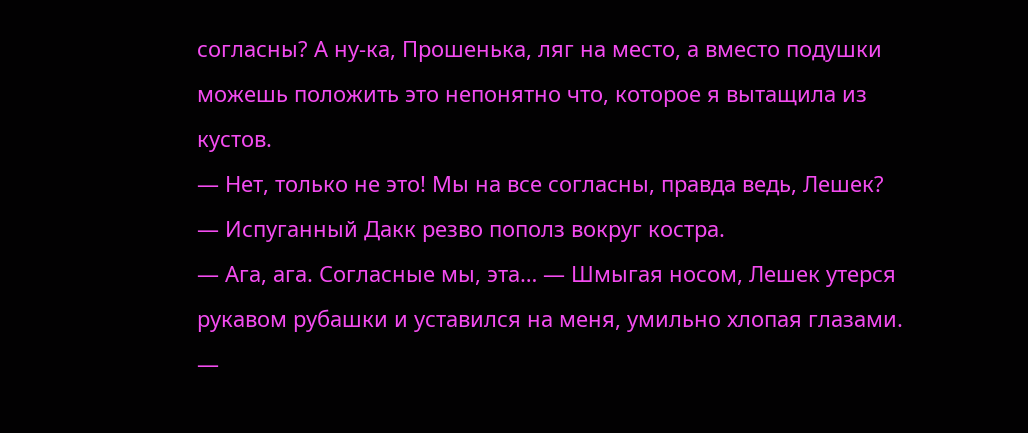согласны? А ну-ка, Прошенька, ляг на место, а вместо подушки можешь положить это непонятно что, которое я вытащила из кустов.
— Нет, только не это! Мы на все согласны, правда ведь, Лешек? — Испуганный Дакк резво пополз вокруг костра.
— Ага, ага. Согласные мы, эта… — Шмыгая носом, Лешек утерся рукавом рубашки и уставился на меня, умильно хлопая глазами.
—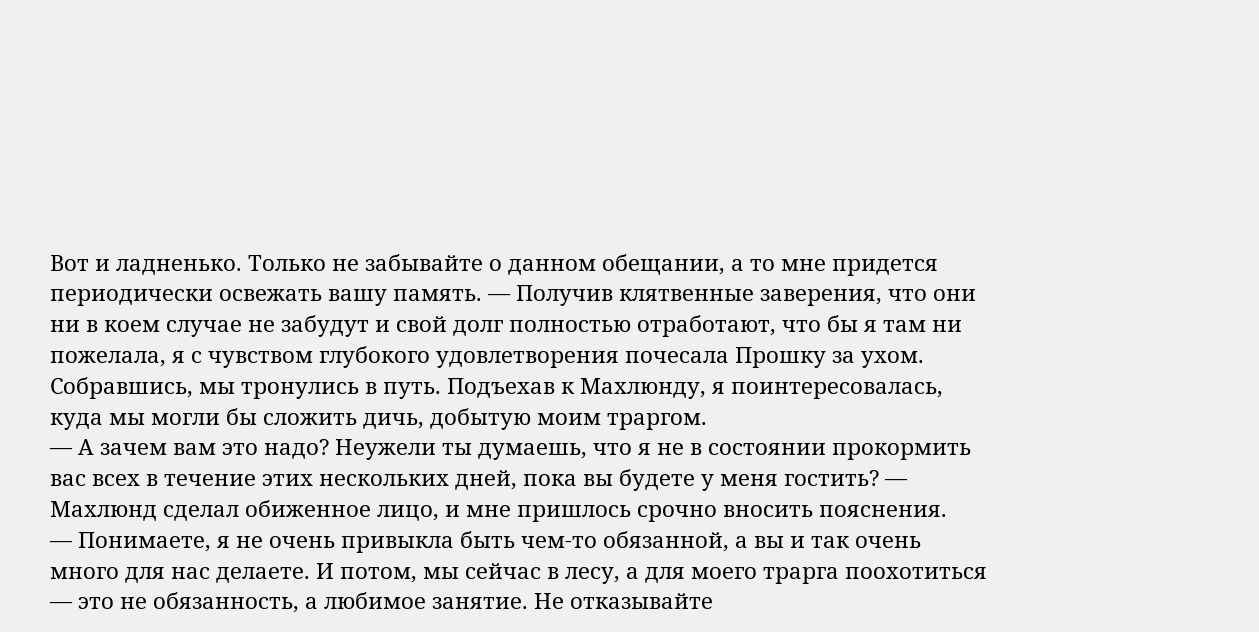Вот и ладненько. Только не забывайте о данном обещании, а то мне придется периодически освежать вашу память. — Получив клятвенные заверения, что они ни в коем случае не забудут и свой долг полностью отработают, что бы я там ни пожелала, я с чувством глубокого удовлетворения почесала Прошку за ухом.
Собравшись, мы тронулись в путь. Подъехав к Махлюнду, я поинтересовалась, куда мы могли бы сложить дичь, добытую моим траргом.
— А зачем вам это надо? Неужели ты думаешь, что я не в состоянии прокормить вас всех в течение этих нескольких дней, пока вы будете у меня гостить? — Махлюнд сделал обиженное лицо, и мне пришлось срочно вносить пояснения.
— Понимаете, я не очень привыкла быть чем-то обязанной, а вы и так очень много для нас делаете. И потом, мы сейчас в лесу, а для моего трарга поохотиться — это не обязанность, а любимое занятие. Не отказывайте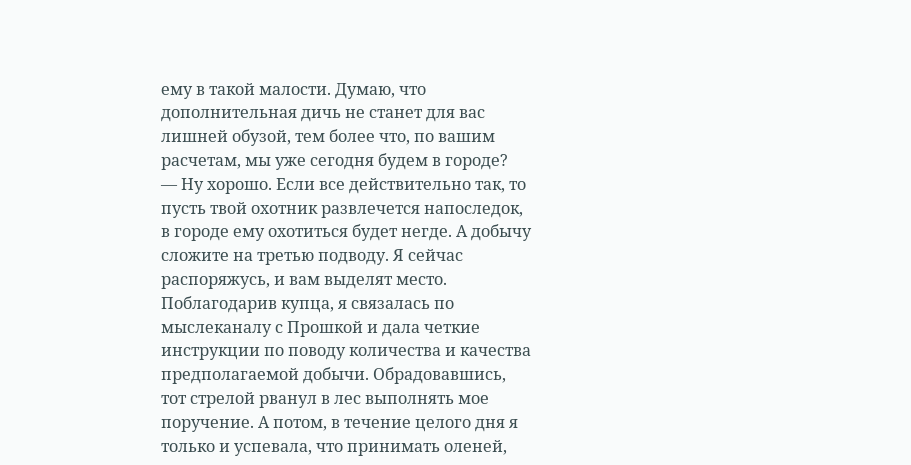ему в такой малости. Думаю, что дополнительная дичь не станет для вас лишней обузой, тем более что, по вашим расчетам, мы уже сегодня будем в городе?
— Ну хорошо. Если все действительно так, то пусть твой охотник развлечется напоследок, в городе ему охотиться будет негде. А добычу сложите на третью подводу. Я сейчас распоряжусь, и вам выделят место.
Поблагодарив купца, я связалась по мыслеканалу с Прошкой и дала четкие инструкции по поводу количества и качества предполагаемой добычи. Обрадовавшись, тот стрелой рванул в лес выполнять мое поручение. А потом, в течение целого дня я только и успевала, что принимать оленей,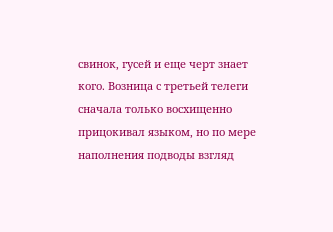свинок, гусей и еще черт знает кого. Возница с третьей телеги сначала только восхищенно прицокивал языком, но по мере наполнения подводы взгляд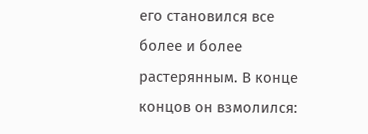его становился все более и более растерянным. В конце концов он взмолился: